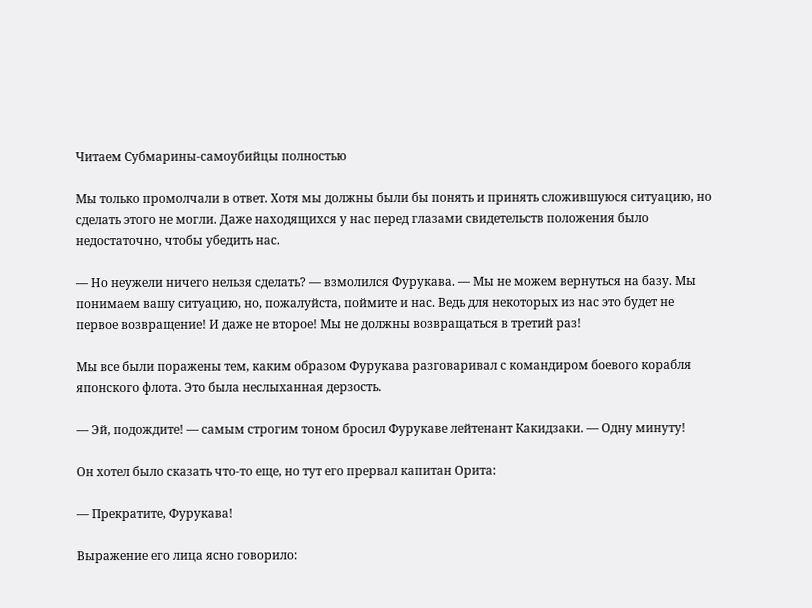Читаем Субмарины-самоубийцы полностью

Мы только промолчали в ответ. Хотя мы должны были бы понять и принять сложившуюся ситуацию, но сделать этого не могли. Даже находящихся у нас перед глазами свидетельств положения было недостаточно, чтобы убедить нас.

— Но неужели ничего нельзя сделать? — взмолился Фурукава. — Мы не можем вернуться на базу. Мы понимаем вашу ситуацию, но, пожалуйста, поймите и нас. Ведь для некоторых из нас это будет не первое возвращение! И даже не второе! Мы не должны возвращаться в третий раз!

Мы все были поражены тем, каким образом Фурукава разговаривал с командиром боевого корабля японского флота. Это была неслыханная дерзость.

— Эй, подождите! — самым строгим тоном бросил Фурукаве лейтенант Какидзаки. — Одну минуту!

Он хотел было сказать что-то еще, но тут его прервал капитан Орита:

— Прекратите, Фурукава!

Выражение его лица ясно говорило: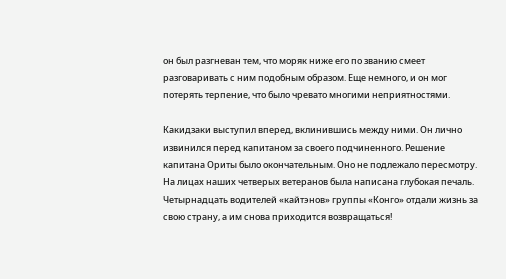он был разгневан тем, что моряк ниже его по званию смеет разговаривать с ним подобным образом. Еще немного, и он мог потерять терпение, что было чревато многими неприятностями.

Какидзаки выступил вперед, вклинившись между ними. Он лично извинился перед капитаном за своего подчиненного. Решение капитана Ориты было окончательным. Оно не подлежало пересмотру. На лицах наших четверых ветеранов была написана глубокая печаль. Четырнадцать водителей «кайтэнов» группы «Конго» отдали жизнь за свою страну, а им снова приходится возвращаться!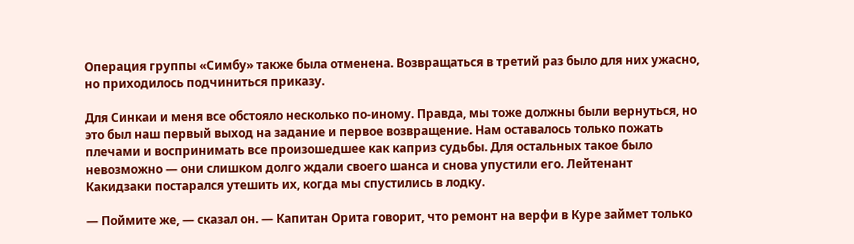Операция группы «Симбу» также была отменена. Возвращаться в третий раз было для них ужасно, но приходилось подчиниться приказу.

Для Синкаи и меня все обстояло несколько по-иному. Правда, мы тоже должны были вернуться, но это был наш первый выход на задание и первое возвращение. Нам оставалось только пожать плечами и воспринимать все произошедшее как каприз судьбы. Для остальных такое было невозможно — они слишком долго ждали своего шанса и снова упустили его. Лейтенант Какидзаки постарался утешить их, когда мы спустились в лодку.

— Поймите же, — сказал он. — Капитан Орита говорит, что ремонт на верфи в Куре займет только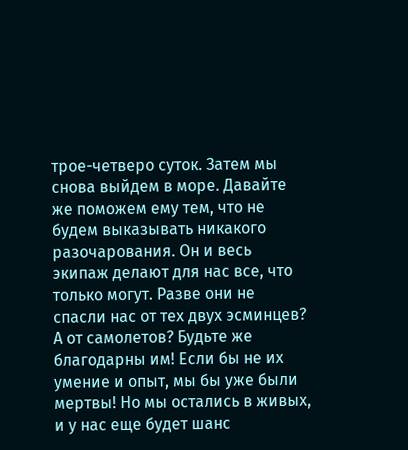трое-четверо суток. Затем мы снова выйдем в море. Давайте же поможем ему тем, что не будем выказывать никакого разочарования. Он и весь экипаж делают для нас все, что только могут. Разве они не спасли нас от тех двух эсминцев? А от самолетов? Будьте же благодарны им! Если бы не их умение и опыт, мы бы уже были мертвы! Но мы остались в живых, и у нас еще будет шанс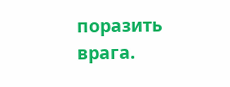поразить врага.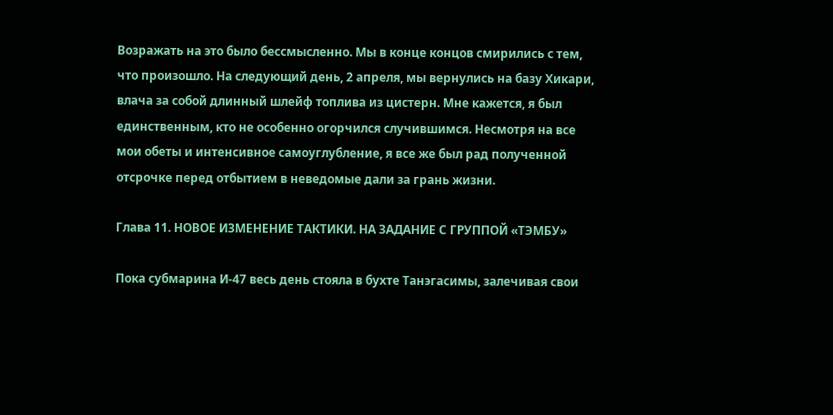Возражать на это было бессмысленно. Мы в конце концов смирились с тем, что произошло. На следующий день, 2 апреля, мы вернулись на базу Хикари, влача за собой длинный шлейф топлива из цистерн. Мне кажется, я был единственным, кто не особенно огорчился случившимся. Несмотря на все мои обеты и интенсивное самоуглубление, я все же был рад полученной отсрочке перед отбытием в неведомые дали за грань жизни.

Глава 11. НОВОЕ ИЗМЕНЕНИЕ ТАКТИКИ. НА ЗАДАНИЕ С ГРУППОЙ «ТЭМБУ»

Пока субмарина И-47 весь день стояла в бухте Танэгасимы, залечивая свои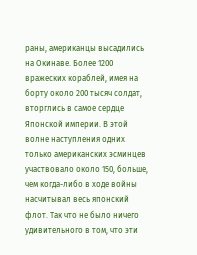раны, американцы высадились на Окинаве. Более 1200 вражеских кораблей, имея на борту около 200 тысяч солдат, вторглись в самое сердце Японской империи. В этой волне наступления одних только американских эсминцев участвовало около 150, больше, чем когда-либо в ходе войны насчитывал весь японский флот. Так что не было ничего удивительного в том, что эти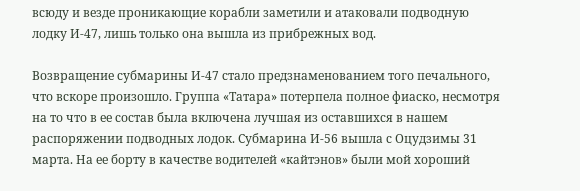всюду и везде проникающие корабли заметили и атаковали подводную лодку И-47, лишь только она вышла из прибрежных вод.

Возвращение субмарины И-47 стало предзнаменованием того печального, что вскоре произошло. Группа «Татара» потерпела полное фиаско, несмотря на то что в ее состав была включена лучшая из оставшихся в нашем распоряжении подводных лодок. Субмарина И-56 вышла с Оцудзимы 31 марта. На ее борту в качестве водителей «кайтэнов» были мой хороший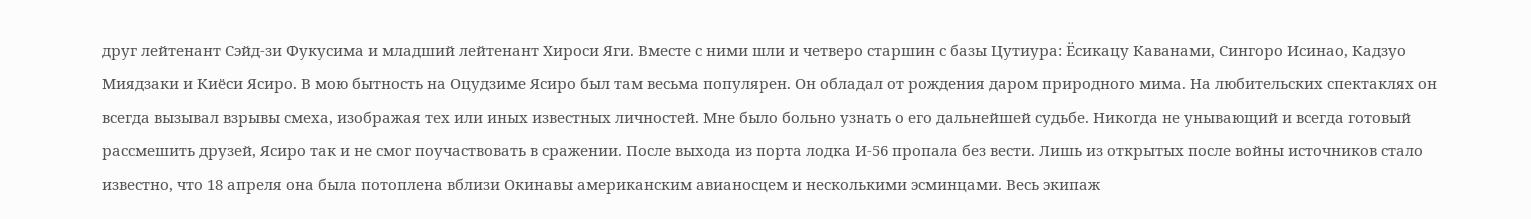друг лейтенант Сэйд-зи Фукусима и младший лейтенант Хироси Яги. Вместе с ними шли и четверо старшин с базы Цутиура: Ёсикацу Каванами, Сингоро Исинао, Кадзуо Миядзаки и Киёси Ясиро. В мою бытность на Оцудзиме Ясиро был там весьма популярен. Он обладал от рождения даром природного мима. На любительских спектаклях он всегда вызывал взрывы смеха, изображая тех или иных известных личностей. Мне было больно узнать о его дальнейшей судьбе. Никогда не унывающий и всегда готовый рассмешить друзей, Ясиро так и не смог поучаствовать в сражении. После выхода из порта лодка И-56 пропала без вести. Лишь из открытых после войны источников стало известно, что 18 апреля она была потоплена вблизи Окинавы американским авианосцем и несколькими эсминцами. Весь экипаж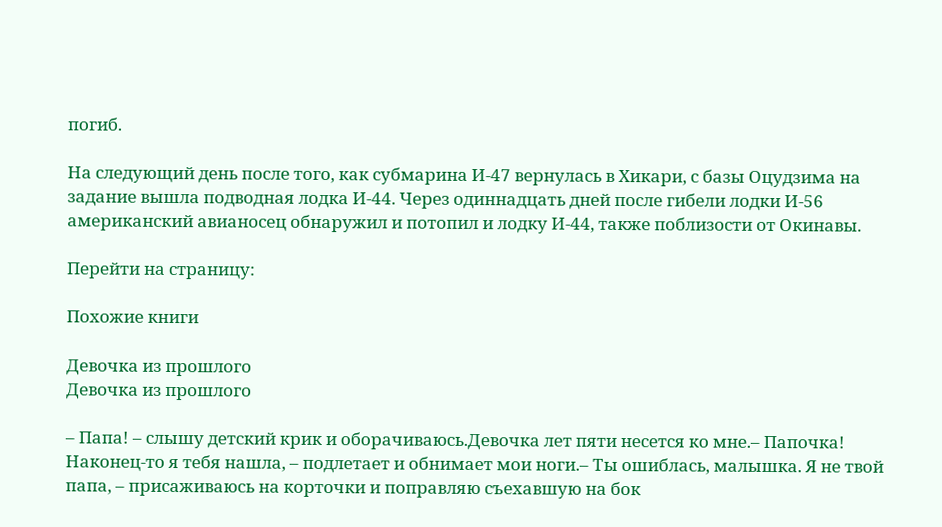погиб.

На следующий день после того, как субмарина И-47 вернулась в Хикари, с базы Оцудзима на задание вышла подводная лодка И-44. Через одиннадцать дней после гибели лодки И-56 американский авианосец обнаружил и потопил и лодку И-44, также поблизости от Окинавы.

Перейти на страницу:

Похожие книги

Девочка из прошлого
Девочка из прошлого

– Папа! – слышу детский крик и оборачиваюсь.Девочка лет пяти несется ко мне.– Папочка! Наконец-то я тебя нашла, – подлетает и обнимает мои ноги.– Ты ошиблась, малышка. Я не твой папа, – присаживаюсь на корточки и поправляю съехавшую на бок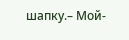шапку.– Мой-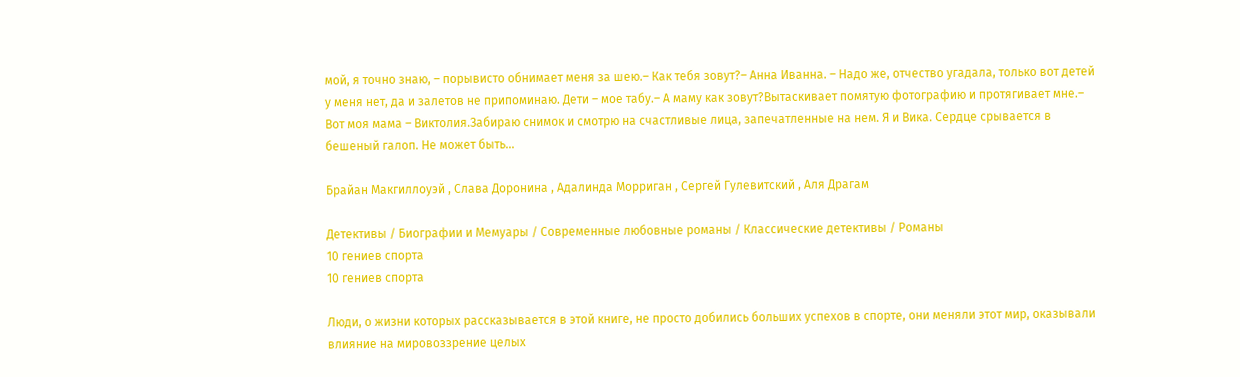мой, я точно знаю, – порывисто обнимает меня за шею.– Как тебя зовут?– Анна Иванна. – Надо же, отчество угадала, только вот детей у меня нет, да и залетов не припоминаю. Дети – мое табу.– А маму как зовут?Вытаскивает помятую фотографию и протягивает мне.– Вот моя мама – Виктолия.Забираю снимок и смотрю на счастливые лица, запечатленные на нем. Я и Вика. Сердце срывается в бешеный галоп. Не может быть...

Брайан Макгиллоуэй , Слава Доронина , Адалинда Морриган , Сергей Гулевитский , Аля Драгам

Детективы / Биографии и Мемуары / Современные любовные романы / Классические детективы / Романы
10 гениев спорта
10 гениев спорта

Люди, о жизни которых рассказывается в этой книге, не просто добились больших успехов в спорте, они меняли этот мир, оказывали влияние на мировоззрение целых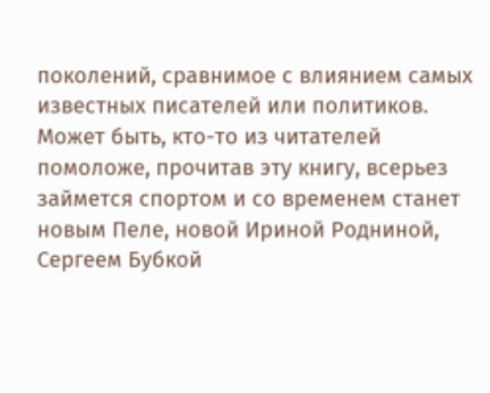поколений, сравнимое с влиянием самых известных писателей или политиков. Может быть, кто-то из читателей помоложе, прочитав эту книгу, всерьез займется спортом и со временем станет новым Пеле, новой Ириной Родниной, Сергеем Бубкой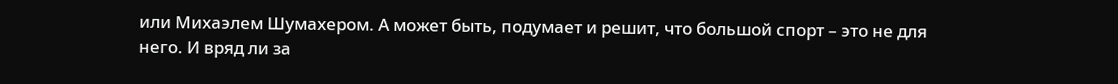или Михаэлем Шумахером. А может быть, подумает и решит, что большой спорт – это не для него. И вряд ли за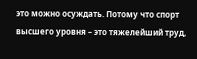это можно осуждать. Потому что спорт высшего уровня – это тяжелейший труд,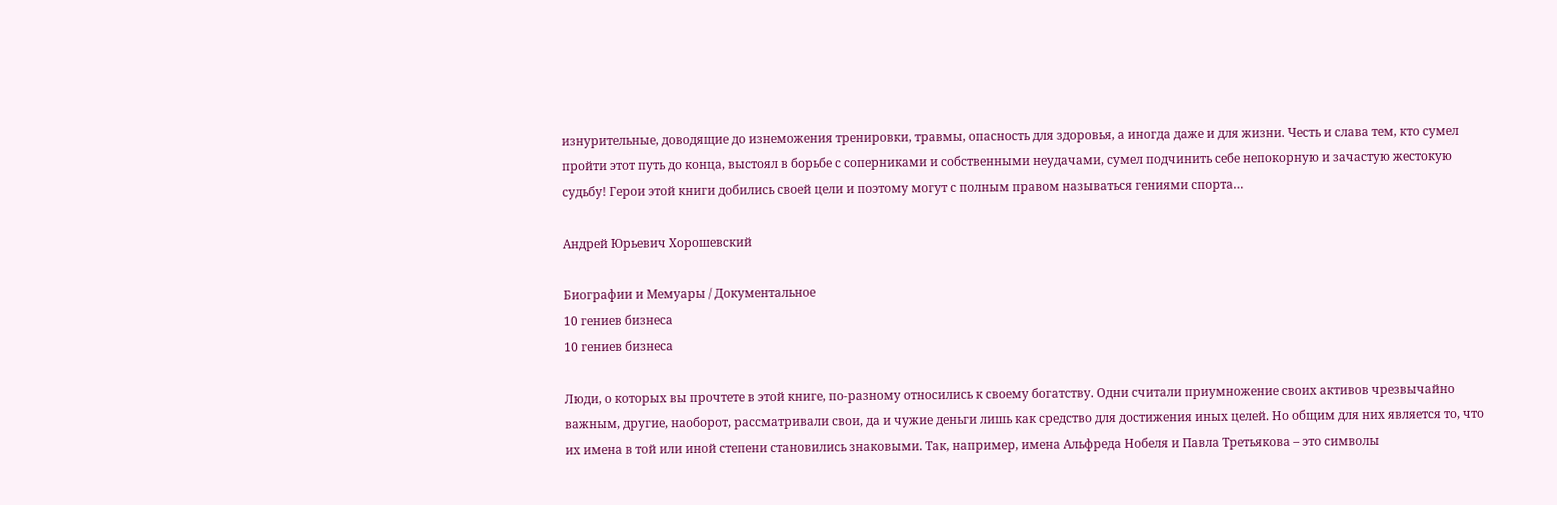изнурительные, доводящие до изнеможения тренировки, травмы, опасность для здоровья, а иногда даже и для жизни. Честь и слава тем, кто сумел пройти этот путь до конца, выстоял в борьбе с соперниками и собственными неудачами, сумел подчинить себе непокорную и зачастую жестокую судьбу! Герои этой книги добились своей цели и поэтому могут с полным правом называться гениями спорта…

Андрей Юрьевич Хорошевский

Биографии и Мемуары / Документальное
10 гениев бизнеса
10 гениев бизнеса

Люди, о которых вы прочтете в этой книге, по-разному относились к своему богатству. Одни считали приумножение своих активов чрезвычайно важным, другие, наоборот, рассматривали свои, да и чужие деньги лишь как средство для достижения иных целей. Но общим для них является то, что их имена в той или иной степени становились знаковыми. Так, например, имена Альфреда Нобеля и Павла Третьякова – это символы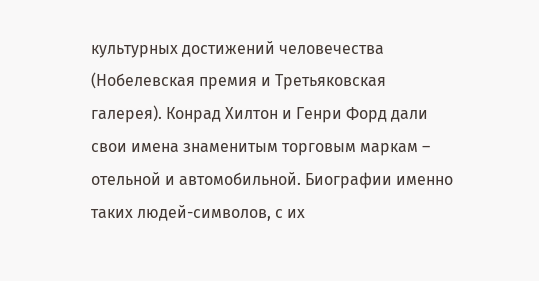культурных достижений человечества (Нобелевская премия и Третьяковская галерея). Конрад Хилтон и Генри Форд дали свои имена знаменитым торговым маркам – отельной и автомобильной. Биографии именно таких людей-символов, с их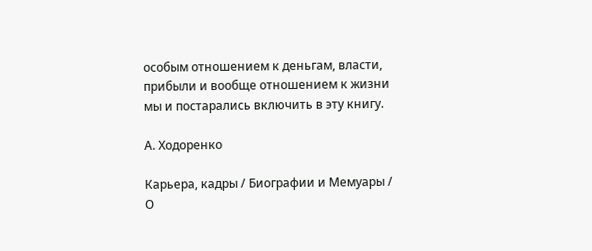особым отношением к деньгам, власти, прибыли и вообще отношением к жизни мы и постарались включить в эту книгу.

А. Ходоренко

Карьера, кадры / Биографии и Мемуары / О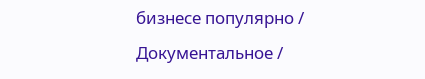бизнесе популярно / Документальное /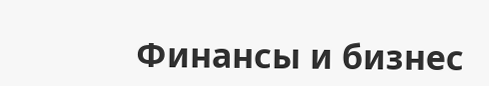Финансы и бизнес